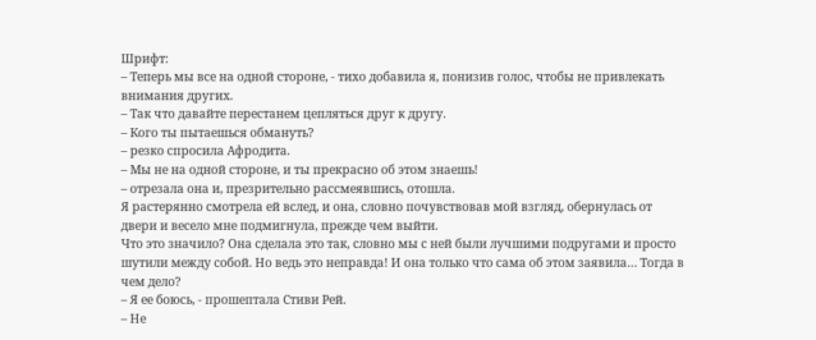Шрифт:
– Теперь мы все на одной стороне, - тихо добавила я, понизив голос, чтобы не привлекать внимания других.
– Так что давайте перестанем цепляться друг к другу.
– Кого ты пытаешься обмануть?
– резко спросила Афродита.
– Мы не на одной стороне, и ты прекрасно об этом знаешь!
– отрезала она и, презрительно рассмеявшись, отошла.
Я растерянно смотрела ей вслед, и она, словно почувствовав мой взгляд, обернулась от двери и весело мне подмигнула, прежде чем выйти.
Что это значило? Она сделала это так, словно мы с ней были лучшими подругами и просто шутили между собой. Но ведь это неправда! И она только что сама об этом заявила… Тогда в чем дело?
– Я ее боюсь, - прошептала Стиви Рей.
– Не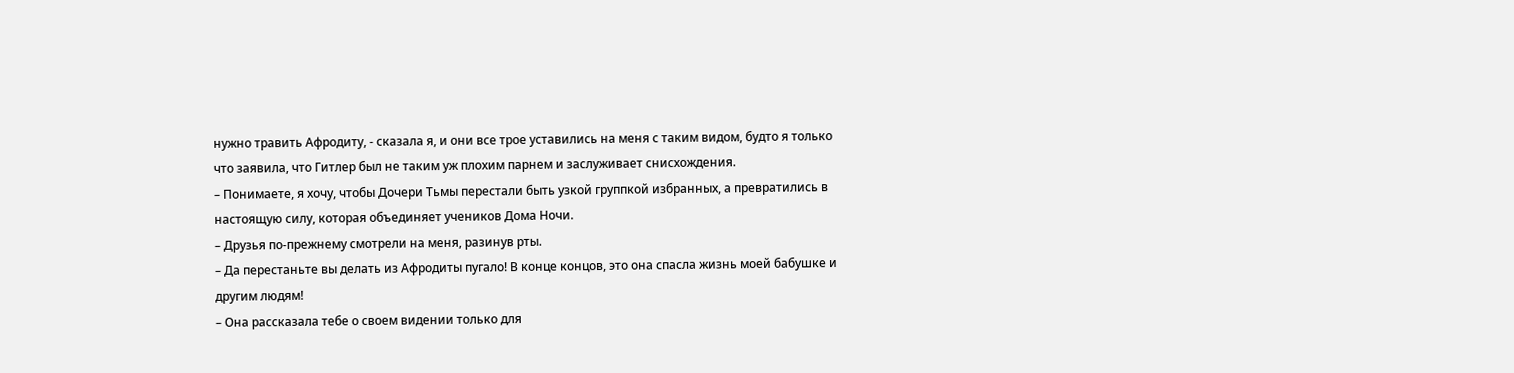нужно травить Афродиту, - сказала я, и они все трое уставились на меня с таким видом, будто я только что заявила, что Гитлер был не таким уж плохим парнем и заслуживает снисхождения.
– Понимаете, я хочу, чтобы Дочери Тьмы перестали быть узкой группкой избранных, а превратились в настоящую силу, которая объединяет учеников Дома Ночи.
– Друзья по-прежнему смотрели на меня, разинув рты.
– Да перестаньте вы делать из Афродиты пугало! В конце концов, это она спасла жизнь моей бабушке и другим людям!
– Она рассказала тебе о своем видении только для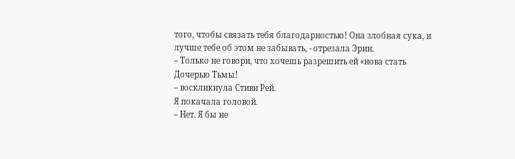того, чтобы связать тебя благодарностью! Она злобная сука, и лучше тебе об этом не забывать, - отрезала Эрин.
– Только не говори, что хочешь разрешить ей «нова стать Дочерью Тьмы!
– воскликнула Стиви Рей.
Я покачала головой.
– Нет. Я бы не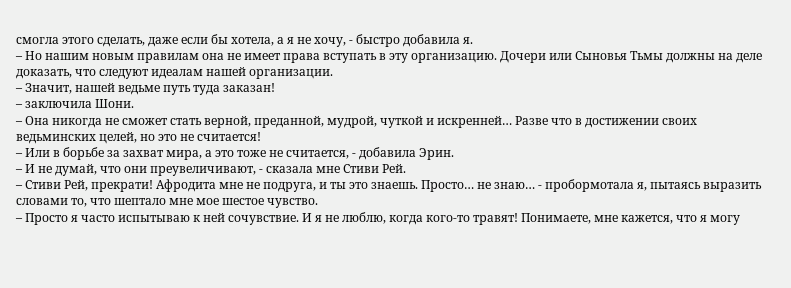смогла этого сделать, даже если бы хотела, а я не хочу, - быстро добавила я.
– Но нашим новым правилам она не имеет права вступать в эту организацию. Дочери или Сыновья Тьмы должны на деле доказать, что следуют идеалам нашей организации.
– Значит, нашей ведьме путь туда заказан!
– заключила Шони.
– Она никогда не сможет стать верной, преданной, мудрой, чуткой и искренней… Разве что в достижении своих ведьминских целей, но это не считается!
– Или в борьбе за захват мира, а это тоже не считается, - добавила Эрин.
– И не думай, что они преувеличивают, - сказала мне Стиви Рей.
– Стиви Рей, прекрати! Афродита мне не подруга, и ты это знаешь. Просто… не знаю… - пробормотала я, пытаясь выразить словами то, что шептало мне мое шестое чувство.
– Просто я часто испытываю к ней сочувствие. И я не люблю, когда кого-то травят! Понимаете, мне кажется, что я могу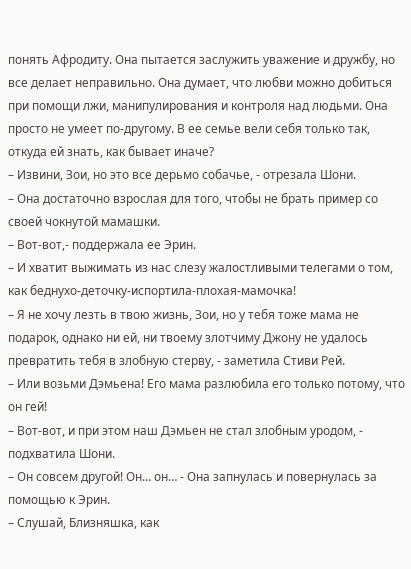понять Афродиту. Она пытается заслужить уважение и дружбу, но все делает неправильно. Она думает, что любви можно добиться при помощи лжи, манипулирования и контроля над людьми. Она просто не умеет по-другому. В ее семье вели себя только так, откуда ей знать, как бывает иначе?
– Извини, Зои, но это все дерьмо собачье, - отрезала Шони.
– Она достаточно взрослая для того, чтобы не брать пример со своей чокнутой мамашки.
– Вот-вот,- поддержала ее Эрин.
– И хватит выжимать из нас слезу жалостливыми телегами о том, как беднухо-деточку-испортила-плохая-мамочка!
– Я не хочу лезть в твою жизнь, Зои, но у тебя тоже мама не подарок, однако ни ей, ни твоему злотчиму Джону не удалось превратить тебя в злобную стерву, - заметила Стиви Рей.
– Или возьми Дэмьена! Его мама разлюбила его только потому, что он гей!
– Вот-вот, и при этом наш Дэмьен не стал злобным уродом, - подхватила Шони.
– Он совсем другой! Он… он… - Она запнулась и повернулась за помощью к Эрин.
– Слушай, Близняшка, как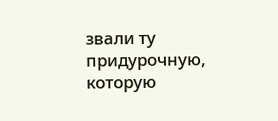звали ту придурочную, которую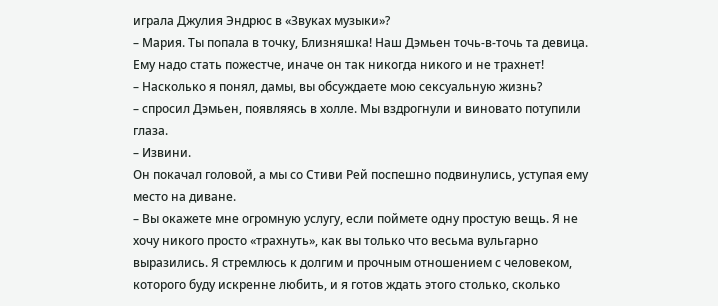играла Джулия Эндрюс в «Звуках музыки»?
– Мария. Ты попала в точку, Близняшка! Наш Дэмьен точь-в-точь та девица. Ему надо стать пожестче, иначе он так никогда никого и не трахнет!
– Насколько я понял, дамы, вы обсуждаете мою сексуальную жизнь?
– спросил Дэмьен, появляясь в холле. Мы вздрогнули и виновато потупили глаза.
– Извини.
Он покачал головой, а мы со Стиви Рей поспешно подвинулись, уступая ему место на диване.
– Вы окажете мне огромную услугу, если поймете одну простую вещь. Я не хочу никого просто «трахнуть», как вы только что весьма вульгарно выразились. Я стремлюсь к долгим и прочным отношением с человеком, которого буду искренне любить, и я готов ждать этого столько, сколько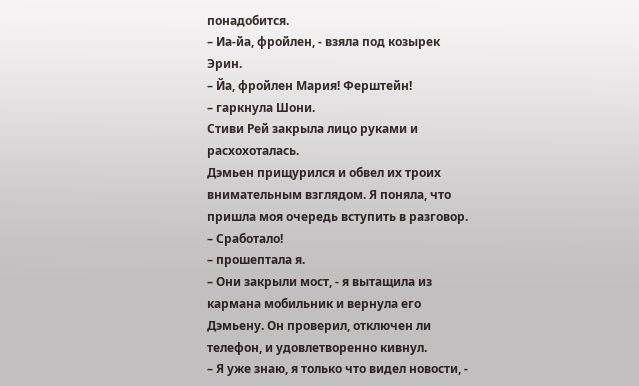понадобится.
– Иа-йа, фройлен, - взяла под козырек Эрин.
– Йа, фройлен Мария! Ферштейн!
– гаркнула Шони.
Стиви Рей закрыла лицо руками и расхохоталась.
Дэмьен прищурился и обвел их троих внимательным взглядом. Я поняла, что пришла моя очередь вступить в разговор.
– Сработало!
– прошептала я.
– Они закрыли мост, - я вытащила из кармана мобильник и вернула его Дэмьену. Он проверил, отключен ли телефон, и удовлетворенно кивнул.
– Я уже знаю, я только что видел новости, -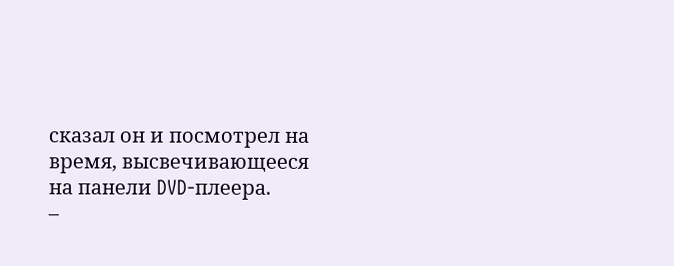сказал он и посмотрел на время, высвечивающееся на панели DVD-плеера.
–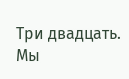Три двадцать. Мы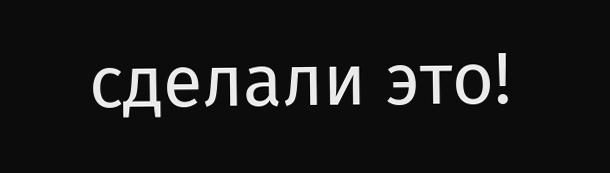сделали это!